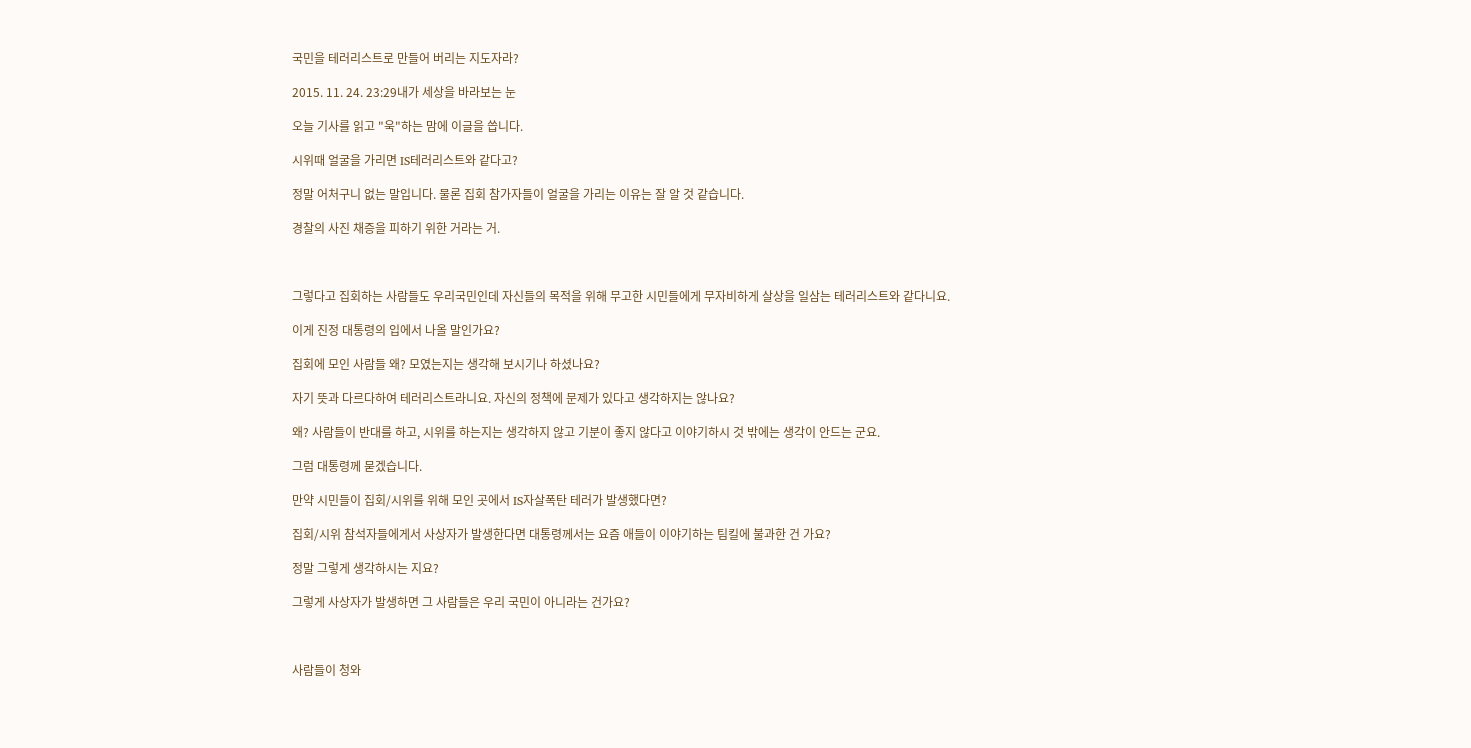국민을 테러리스트로 만들어 버리는 지도자라?

2015. 11. 24. 23:29내가 세상을 바라보는 눈

오늘 기사를 읽고 "욱"하는 맘에 이글을 씁니다.

시위때 얼굴을 가리면 IS테러리스트와 같다고?

정말 어처구니 없는 말입니다. 물론 집회 참가자들이 얼굴을 가리는 이유는 잘 알 것 같습니다.

경찰의 사진 채증을 피하기 위한 거라는 거.



그렇다고 집회하는 사람들도 우리국민인데 자신들의 목적을 위해 무고한 시민들에게 무자비하게 살상을 일삼는 테러리스트와 같다니요.

이게 진정 대통령의 입에서 나올 말인가요?

집회에 모인 사람들 왜? 모였는지는 생각해 보시기나 하셨나요?

자기 뜻과 다르다하여 테러리스트라니요. 자신의 정책에 문제가 있다고 생각하지는 않나요?

왜? 사람들이 반대를 하고, 시위를 하는지는 생각하지 않고 기분이 좋지 않다고 이야기하시 것 밖에는 생각이 안드는 군요.

그럼 대통령께 묻겠습니다.

만약 시민들이 집회/시위를 위해 모인 곳에서 IS자살폭탄 테러가 발생했다면?

집회/시위 참석자들에게서 사상자가 발생한다면 대통령께서는 요즘 애들이 이야기하는 팀킬에 불과한 건 가요?

정말 그렇게 생각하시는 지요?

그렇게 사상자가 발생하면 그 사람들은 우리 국민이 아니라는 건가요?



사람들이 청와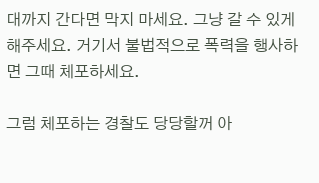대까지 간다면 막지 마세요. 그냥 갈 수 있게 해주세요. 거기서 불법적으로 폭력을 행사하면 그때 체포하세요.

그럼 체포하는 경찰도 당당할꺼 아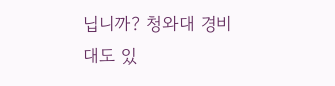닙니까? 청와대 경비대도 있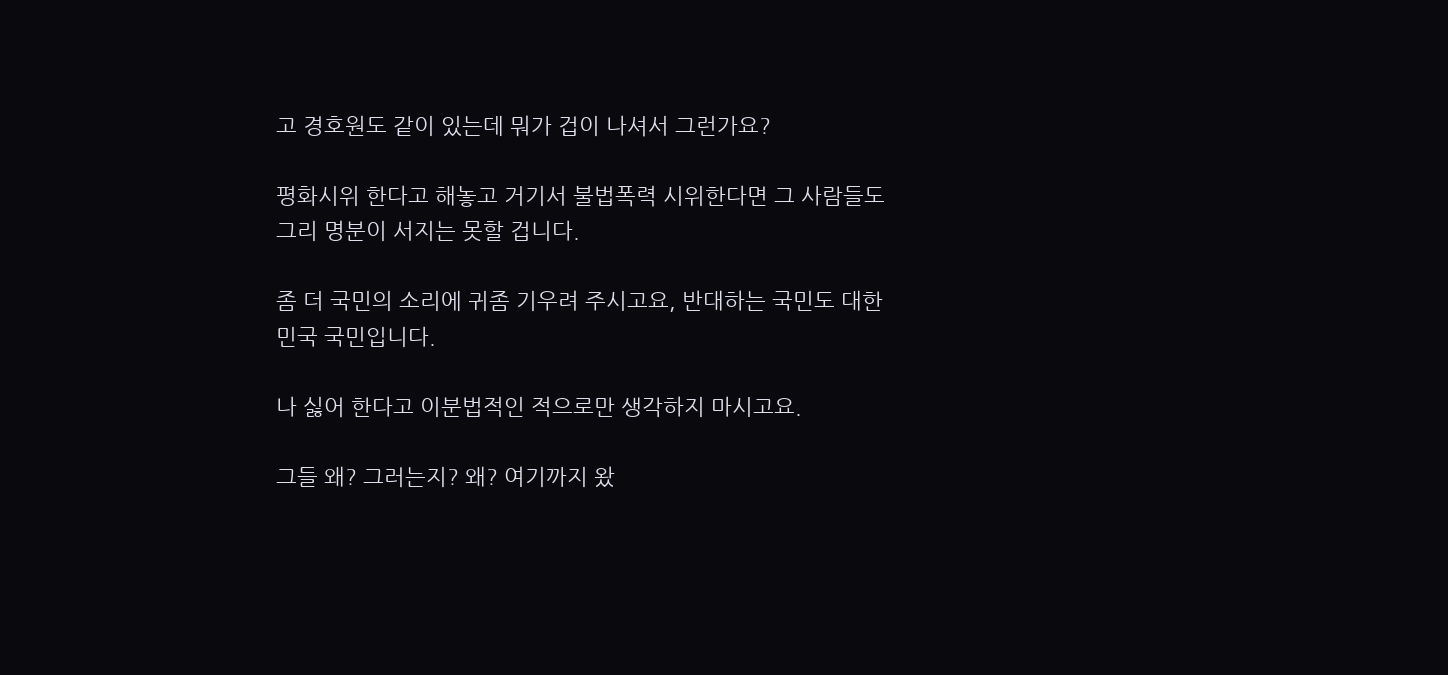고 경호원도 같이 있는데 뭐가 겁이 나셔서 그런가요?

평화시위 한다고 해놓고 거기서 불법폭력 시위한다면 그 사람들도 그리 명분이 서지는 못할 겁니다.

좀 더 국민의 소리에 귀좀 기우려 주시고요, 반대하는 국민도 대한민국 국민입니다.

나 싫어 한다고 이분법적인 적으로만 생각하지 마시고요.

그들 왜? 그러는지? 왜? 여기까지 왔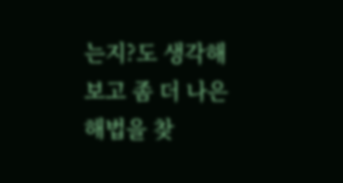는지?도 생각해 보고 좀 더 나은 해법을 찾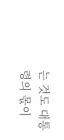는 것도 대통령의 몫이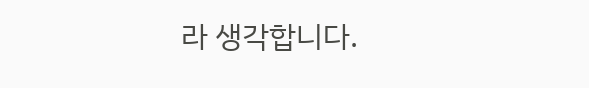라 생각합니다.